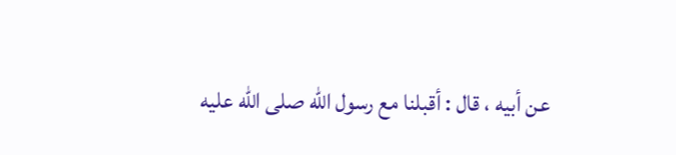عن أبيه ، قال : أقبلنا مع رسول الله صلى الله عليه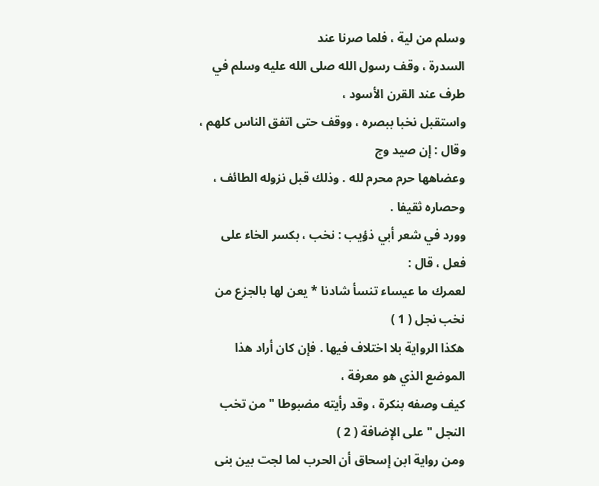وسلم من لية ، فلما صرنا عند
السدرة ، وقف رسول الله صلى الله عليه وسلم في طرف عند القرن الأسود ،
واستقبل نخبا ببصره ، ووقف حتى اتفق الناس كلهم ، وقال : إن صيد وج
وعضاهها حرم محرم لله . وذلك قبل نزوله الطائف ، وحصاره ثقيفا .
وورد في شعر أبي ذؤيب : نخب ، بكسر الخاء على فعل ، قال :
لعمرك ما عيساء تنسأ شادنا * يعن لها بالجزع من نخب نجل ( 1 )
هكذا الرواية بلا اختلاف فيها . فإن كان أراد هذا الموضع الذي هو معرفة ،
كيف وصفه بنكرة ، وقد رأيته مضبوطا " من تخب النجل " على الإضافة ( 2 )
ومن رواية ابن إسحاق أن الحرب لما لجت بين بنى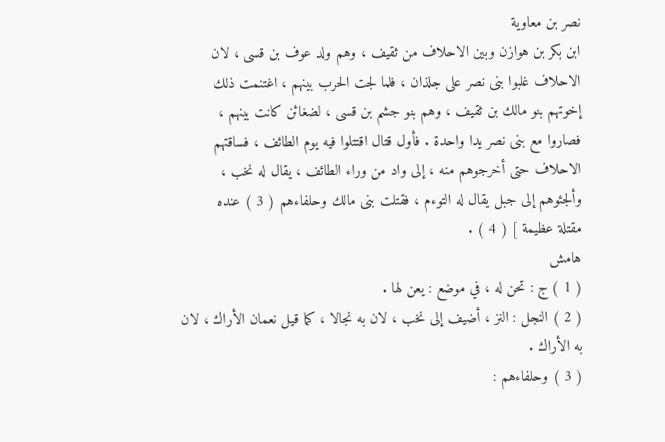نصر بن معاوية
ابن بكر بن هوازن وبين الاحلاف من ثقيف ، وهم ولد عوف بن قسى ، لان
الاحلاف غلبوا بنى نصر على جلذان ، فلما لجت الحرب بينهم ، اغتنمت ذلك
إخوتهم بنو مالك بن ثقيف ، وهم بنو جشم بن قسى ، لضغائن كانت بينهم ،
فصاروا مع بنى نصر يدا واحدة . فأول قتال اقتتلوا فيه يوم الطائف ، فساقتهم
الاحلاف حتى أخرجوهم منه ، إلى واد من وراء الطائف ، يقال له نخب ،
وألجئوهم إلى جبل يقال له التوءم ، فقتلت بنى مالك وحلفاءهم ( 3 ) عنده
مقتلة عظيمة ] ( 4 ) .
هامش
( 1 ) ج : تحن له ، في موضع : يعن لها .
( 2 ) النجل : النز ، أضيف إلى نخب ، لان به نجالا ، كما قيل نعمان الأراك ، لان
به الأراك .
( 3 ) وحلفاءهم :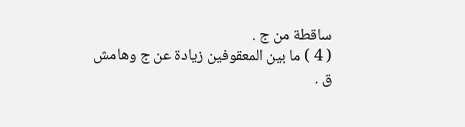ساقطة من ج .
( 4 ) ما بين المعقوفين زيادة عن ج وهامش ق .